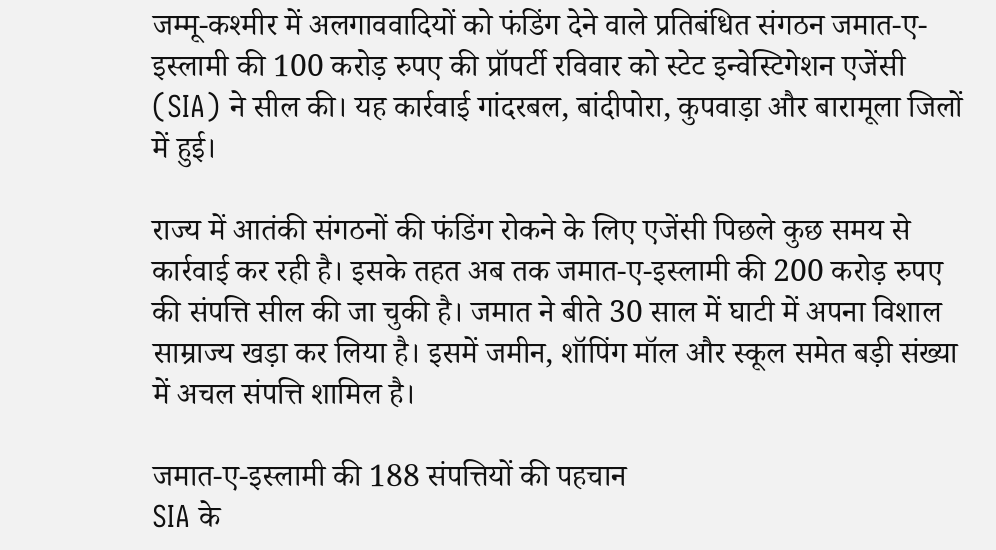जम्मू-कश्मीर में अलगाववादियों को फंडिंग देने वाले प्रतिबंधित संगठन जमात-ए-इस्लामी की 100 करोड़ रुपए की प्रॉपर्टी रविवार को स्टेट इन्वेस्टिगेशन एजेंसी (SIA) ने सील की। यह कार्रवाई गांदरबल, बांदीपोरा, कुपवाड़ा और बारामूला जिलों में हुई।

राज्य में आतंकी संगठनों की फंडिंग रोकने के लिए एजेंसी पिछले कुछ समय से कार्रवाई कर रही है। इसके तहत अब तक जमात-ए-इस्लामी की 200 करोड़ रुपए की संपत्ति सील की जा चुकी है। जमात ने बीते 30 साल में घाटी में अपना विशाल साम्राज्य खड़ा कर लिया है। इसमें जमीन, शॉपिंग मॉल और स्कूल समेत बड़ी संख्या में अचल संपत्ति शामिल है।

जमात-ए-इस्लामी की 188 संपत्तियों की पहचान
SIA के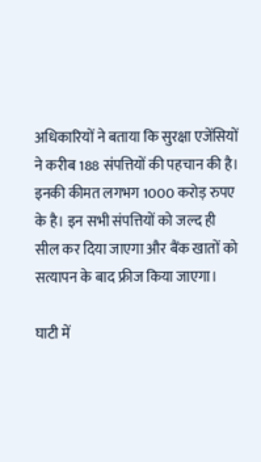अधिकारियों ने बताया कि सुरक्षा एजेंसियों ने करीब 188 संपत्तियों की पहचान की है। इनकी कीमत लगभग 1000 करोड़ रुपए के है। इन सभी संपत्तियों को जल्द ही सील कर दिया जाएगा और बैंक खातों को सत्यापन के बाद फ्रीज किया जाएगा।

घाटी में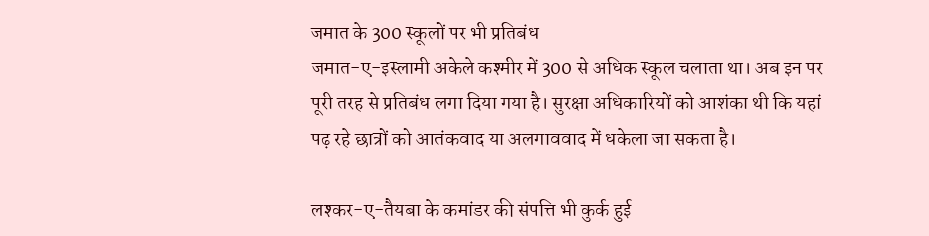जमात के 300 स्कूलों पर भी प्रतिबंध
जमात-ए-इस्लामी अकेले कश्मीर में 300 से अधिक स्कूल चलाता था। अब इन पर पूरी तरह से प्रतिबंध लगा दिया गया है। सुरक्षा अधिकारियों को आशंका थी कि यहां पढ़ रहे छात्रों को आतंकवाद या अलगाववाद में धकेला जा सकता है।

लश्कर-ए-तैयबा के कमांडर की संपत्ति भी कुर्क हुई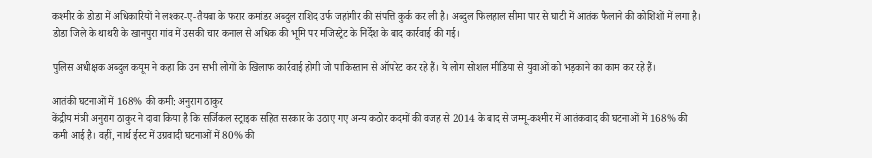कश्मीर के डोडा में अधिकारियों ने लश्कर-ए-तैयबा के फरार कमांडर अब्दुल राशिद उर्फ जहांगीर की संपत्ति कुर्क कर ली है। अब्दुल फिलहाल सीमा पार से घाटी में आतंक फैलाने की कोशिशों में लगा है। डोडा जिले के थाथरी के खानपुरा गांव में उसकी चार कनाल से अधिक की भूमि पर मजिस्ट्रेट के निर्देश के बाद कार्रवाई की गई।

पुलिस अधीक्षक अब्दुल कयूम ने कहा कि उन सभी लोगों के खिलाफ कार्रवाई होगी जो पाकिस्तान से ऑपरेट कर रहे हैं। ये लोग सोशल मीडिया से युवाओं को भड़काने का काम कर रहे हैं।

आतंकी घटनाओं में 168% की कमी: अनुराग ठाकुर
केंद्रीय मंत्री अनुराग ठाकुर ने दावा किया है कि सर्जिकल स्ट्राइक सहित सरकार के उठाए गए अन्य कठोर कदमों की वजह से 2014 के बाद से जम्मू-कश्मीर में आतंकवाद की घटनाओं में 168% की कमी आई है। वहीं, नार्थ ईस्ट में उग्रवादी घटनाओं में 80% की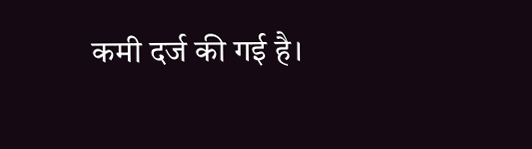कमी दर्ज की गई है।